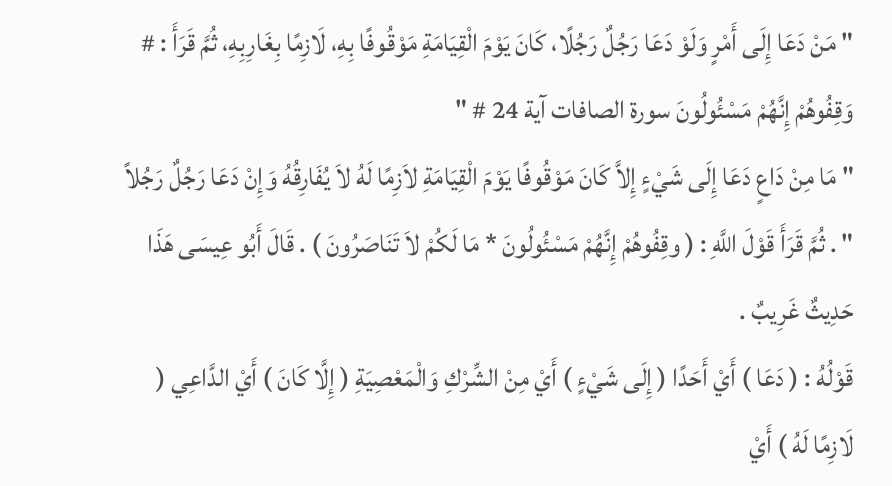" مَنْ دَعَا إِلَى أَمْرٍ وَلَوْ دَعَا رَجُلٌ رَجُلًا، كَانَ يَوْمَ الْقِيَامَةِ مَوْقُوفًا بِهِ، لَازِمًا بِغَارِبِهِ، ثُمَّ قَرَأَ : # وَقِفُوهُمْ إِنَّهُمْ مَسْئُولُونَ سورة الصافات آية 24 # "
" مَا مِنْ دَاعٍ دَعَا إِلَى شَيْءٍ إِلاَّ كَانَ مَوْقُوفًا يَوْمَ الْقِيَامَةِ لاَزِمًا لَهُ لاَ يُفَارِقُهُ وَإِنْ دَعَا رَجُلٌ رَجُلاً " . ثُمَّ قَرَأَ قَوْلَ اللَّهِ : ( وقِفُوهُمْ إِنَّهُمْ مَسْئُولُونَ * مَا لَكُمْ لاَ تَنَاصَرُونَ ) . قَالَ أَبُو عِيسَى هَذَا حَدِيثٌ غَرِيبٌ .
قَوْلُهُ : ( دَعَا ) أَيْ أَحَدًا ( إِلَى شَيْءٍ ) أَيْ مِنْ الشِّرْكِ وَالْمَعْصِيَةِ ( إِلَّا كَانَ ) أَيْ الدَّاعِي ( لَازِمًا لَهُ ) أَيْ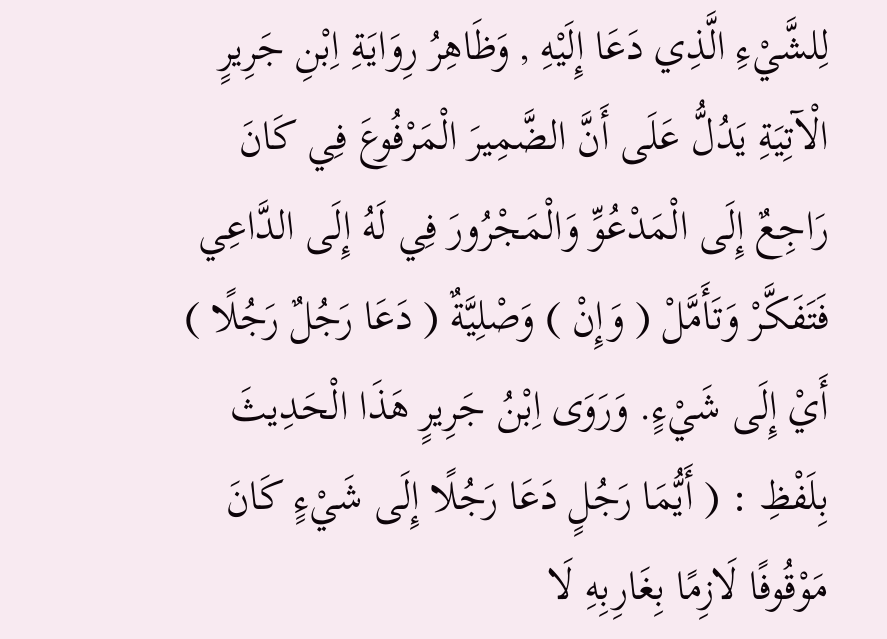لِلشَّيْءِ الَّذِي دَعَا إِلَيْهِ , وَظَاهِرُ رِوَايَةِ اِبْنِ جَرِيرٍ الْآتِيَةِ يَدُلُّ عَلَى أَنَّ الضَّمِيرَ الْمَرْفُوعَ فِي كَانَ رَاجِعٌ إِلَى الْمَدْعُوِّ وَالْمَجْرُورَ فِي لَهُ إِلَى الدَّاعِي فَتَفَكَّرْ وَتَأَمَّلْ ( وَإِنْ ) وَصْلِيَّةٌ ( دَعَا رَجُلٌ رَجُلًا ) أَيْ إِلَى شَيْءٍ. وَرَوَى اِبْنُ جَرِيرٍ هَذَا الْحَدِيثَ بِلَفْظِ : ( أَيُّمَا رَجُلٍ دَعَا رَجُلًا إِلَى شَيْءٍ كَانَ مَوْقُوفًا لَازِمًا بِغَارِبِهِ لَا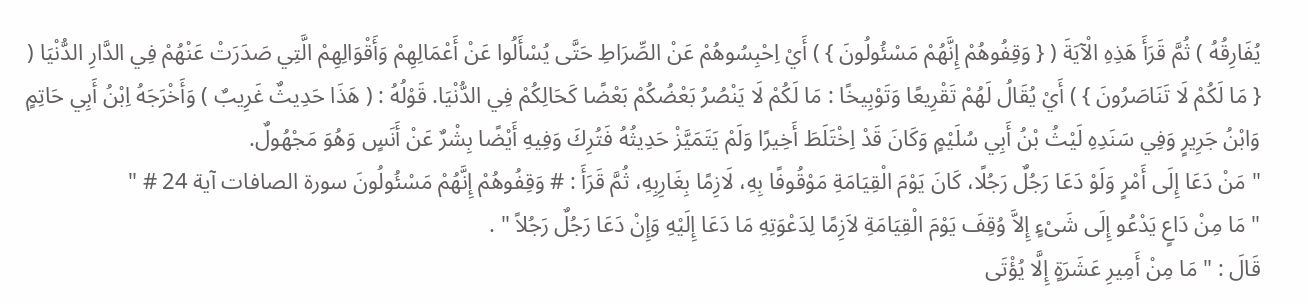يُفَارِقُهُ ) ثُمَّ قَرَأَ هَذِهِ الْآيَةَ ( { وَقِفُوهُمْ إِنَّهُمْ مَسْئُولُونَ } ) أَيْ اِحْبِسُوهُمْ عَنْ الصِّرَاطِ حَتَّى يُسْأَلُوا عَنْ أَعْمَالِهِمْ وَأَقْوَالِهِمْ الَّتِي صَدَرَتْ عَنْهُمْ فِي الدَّارِ الدُّنْيَا ( { مَا لَكُمْ لَا تَنَاصَرُونَ } ) أَيْ يُقَالُ لَهُمْ تَقْرِيعًا وَتَوْبِيخًا : مَا لَكُمْ لَا يَنْصُرُ بَعْضُكُمْ بَعْضًا كَحَالِكُمْ فِي الدُّنْيَا. قَوْلُهُ : ( هَذَا حَدِيثٌ غَرِيبٌ ) وَأَخْرَجَهُ اِبْنُ أَبِي حَاتِمٍ وَابْنُ جَرِيرٍ وَفِي سَنَدِهِ لَيْثُ بْنُ أَبِي سُلَيْمٍ وَكَانَ قَدْ اِخْتَلَطَ أَخِيرًا وَلَمْ يَتَمَيَّزْ حَدِيثُهُ فَتُرِكَ وَفِيهِ أَيْضًا بِشْرٌ عَنْ أَنَسٍ وَهُوَ مَجْهُولٌ.
" مَنْ دَعَا إِلَى أَمْرٍ وَلَوْ دَعَا رَجُلٌ رَجُلًا، كَانَ يَوْمَ الْقِيَامَةِ مَوْقُوفًا بِهِ، لَازِمًا بِغَارِبِهِ، ثُمَّ قَرَأَ : # وَقِفُوهُمْ إِنَّهُمْ مَسْئُولُونَ سورة الصافات آية 24 # "
" مَا مِنْ دَاعٍ يَدْعُو إِلَى شَىْءٍ إِلاَّ وُقِفَ يَوْمَ الْقِيَامَةِ لاَزِمًا لِدَعْوَتِهِ مَا دَعَا إِلَيْهِ وَإِنْ دَعَا رَجُلٌ رَجُلاً " .
قَالَ : " مَا مِنْ أَمِيرِ عَشَرَةٍ إِلَّا يُؤْتَى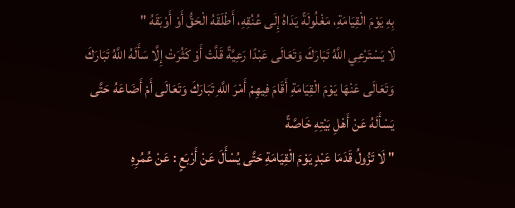بِهِ يَوْمَ الْقِيَامَةِ، مَغْلُولَةً يَدَاهُ إِلَى عُنُقِهِ، أَطْلَقَهُ الْحَقُّ أَوْ أَوْبَقَهُ "
لَا يَسْتَرْعِي اللَّهُ تَبَارَكَ وَتَعَالَى عَبْدًا رَعِيَّةً قَلَّتْ أَوْ كَثُرَتْ إِلَّا سَأَلَهُ اللَّهُ تَبَارَكَ وَتَعَالَى عَنْهَا يَوْمَ الْقِيَامَةِ أَقَامَ فِيهِمْ أَمْرَ اللَّهِ تَبَارَكَ وَتَعَالَى أَمْ أَضَاعَهُ حَتَّى يَسْأَلَهُ عَنْ أَهْلِ بَيْتِهِ خَاصَّةً
" لَا تَزُولُ قَدَمَا عَبْدٍ يَوْمَ الْقِيَامَةِ حَتَّى يُسْأَلَ عَنْ أَرْبَعٍ : عَنْ عُمُرِهِ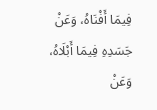فِيمَا أَفْنَاهُ، وَعَنْ جَسَدِهِ فِيمَا أَبْلَاهُ، وَعَنْ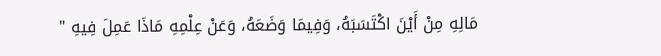مَالِهِ مِنْ أَيْنَ اكْتَسَبَهُ، وَفِيمَا وَضَعَهُ، وَعَنْ عِلْمِهِ مَاذَا عَمِلَ فِيهِ "